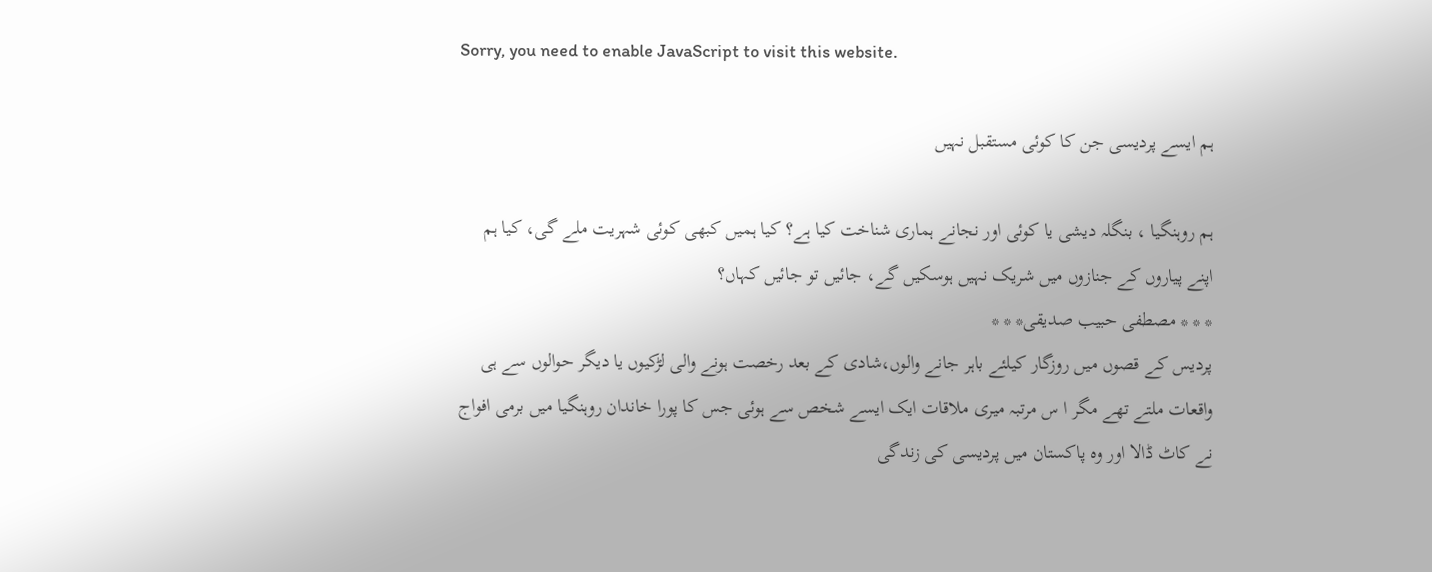Sorry, you need to enable JavaScript to visit this website.

ہم ایسے پردیسی جن کا کوئی مستقبل نہیں

ہم روہنگیا ، بنگلہ دیشی یا کوئی اور نجانے ہماری شناخت کیا ہے؟ کیا ہمیں کبھی کوئی شہریت ملے گی، کیا ہم اپنے پیاروں کے جنازوں میں شریک نہیں ہوسکیں گے، جائیں تو جائیں کہاں؟
* * * مصطفی حبیب صدیقی* * *
پردیس کے قصوں میں روزگار کیلئے باہر جانے والوں،شادی کے بعد رخصت ہونے والی لڑکیوں یا دیگر حوالوں سے ہی واقعات ملتے تھے مگر ا س مرتبہ میری ملاقات ایک ایسے شخص سے ہوئی جس کا پورا خاندان روہنگیا میں برمی افواج نے کاٹ ڈالا اور وہ پاکستان میں پردیسی کی زندگی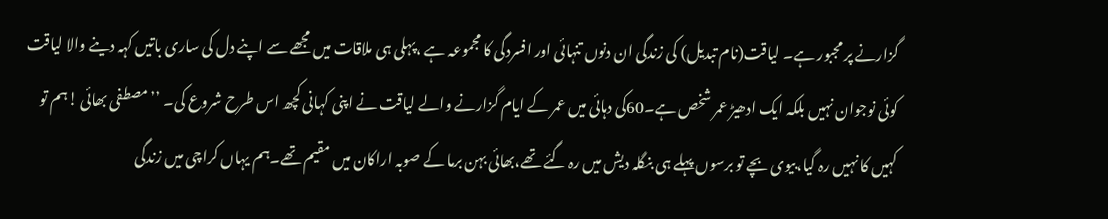گزارنے پر مجبور ہے۔ لیاقت(نام تبدیل) کی زندگی ان دنوں تنہائی اور افسردگی کا مجموعہ ہے ،پہلی ہی ملاقات میں مجھے سے اپنے دل کی ساری باتیں کہہ دینے والا لیاقت کوئی نوجوان نہیں بلکہ ایک ادھیڑ عمر شخص ہے۔60کی دہائی میں عمر کے ایام گزارنے والے لیاقت نے اپنی کہانی کچھ اس طرح شروع کی۔ ’’مصطفی بھائی !ہم تو کہیں کا نہیں رہ گیا،بیوی بچے تو برسوں پہلے ہی بنگلہ دیش میں رہ گئے تھے،بھائی بہن برما کے صوبہ اراکان میں مقیم تھے۔ہم یہاں کراچی میں زندگی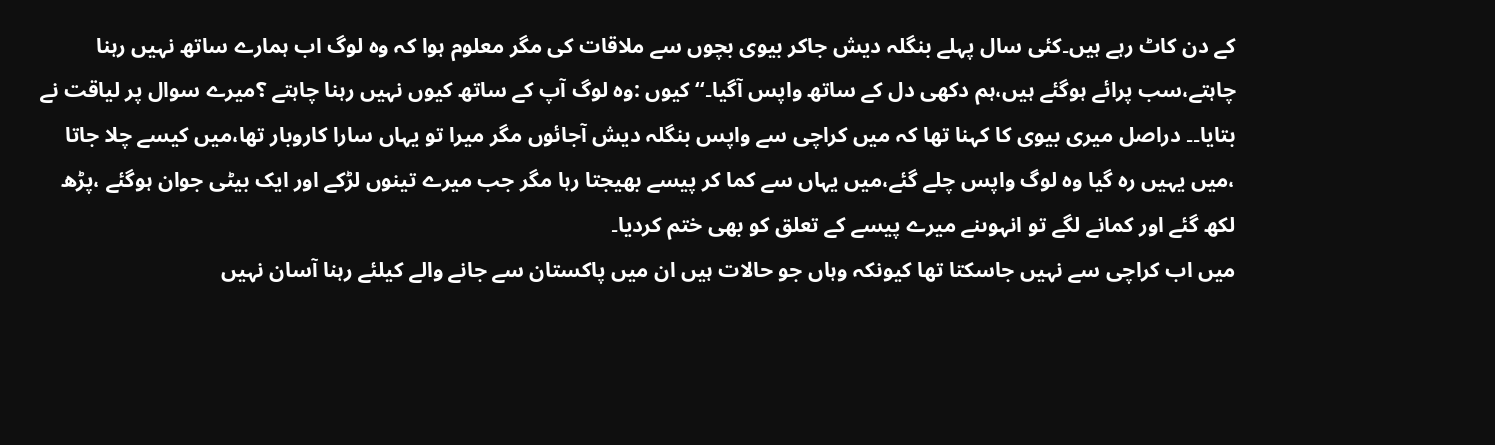کے دن کاٹ رہے ہیں۔کئی سال پہلے بنگلہ دیش جاکر بیوی بچوں سے ملاقات کی مگر معلوم ہوا کہ وہ لوگ اب ہمارے ساتھ نہیں رہنا چاہتے،سب پرائے ہوگئے ہیں،ہم دکھی دل کے ساتھ واپس آگیا۔‘‘ کیوں :وہ لوگ آپ کے ساتھ کیوں نہیں رہنا چاہتے ؟میرے سوال پر لیاقت نے بتایا۔۔ دراصل میری بیوی کا کہنا تھا کہ میں کراچی سے واپس بنگلہ دیش آجائوں مگر میرا تو یہاں سارا کاروبار تھا،میں کیسے چلا جاتا ،میں یہیں رہ گیا وہ لوگ واپس چلے گئے،میں یہاں سے کما کر پیسے بھیجتا رہا مگر جب میرے تینوں لڑکے اور ایک بیٹی جوان ہوگئے ،پڑھ لکھ گئے اور کمانے لگے تو انہوںنے میرے پیسے کے تعلق کو بھی ختم کردیا۔
میں اب کراچی سے نہیں جاسکتا تھا کیونکہ وہاں جو حالات ہیں ان میں پاکستان سے جانے والے کیلئے رہنا آسان نہیں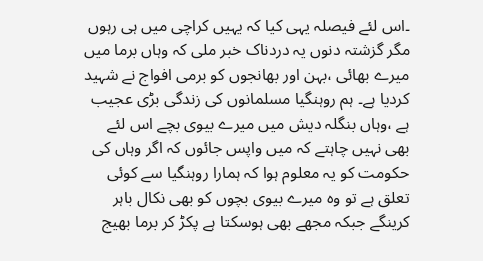۔اس لئے فیصلہ یہی کیا کہ یہیں کراچی میں ہی رہوں مگر گزشتہ دنوں یہ دردناک خبر ملی کہ وہاں برما میں میرے بھائی ،بہن اور بھانجوں کو برمی افواج نے شہید کردیا ہے۔ ہم روہنگیا مسلمانوں کی زندگی بڑی عجیب ہے ،وہاں بنگلہ دیش میں میرے بیوی بچے اس لئے بھی نہیں چاہتے کہ میں واپس جائوں کہ اگر وہاں کی حکومت کو یہ معلوم ہوا کہ ہمارا روہنگیا سے کوئی تعلق ہے تو وہ میرے بیوی بچوں کو بھی نکال باہر کرینگے جبکہ مجھے بھی ہوسکتا ہے پکڑ کر برما بھیج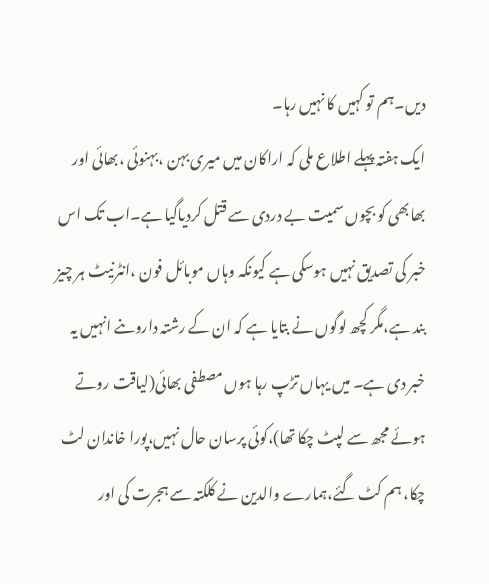دیں۔ہم تو کہیں کا نہیں رہا۔
ایک ہفتہ پہلے اطلاع ملی کہ اراکان میں میری بہن ،بہنوئی ،بھائی اور بھابھی کو بچوں سمیت بے دردی سے قتل کردیاگیا ہے۔اب تک اس خبر کی تصدیق نہیں ہوسکی ہے کیونکہ وہاں موبائل فون ،انٹرنیٹ ہر چیز بند ہے،مگر کچھ لوگوں نے بتایا ہے کہ ان کے رشتہ داروںنے انہیں یہ خبر دی ہے۔ میں یہاں تڑپ رہا ہوں مصطفی بھائی(لیاقت روتے ہوئے مجھ سے لپٹ چکا تھا)،کوئی پرسان حال نہیں،پورا خاندان لٹ چکا، ہم کٹ گئے،ہمارے والدین نے کلکتہ سے ہجرت کی اور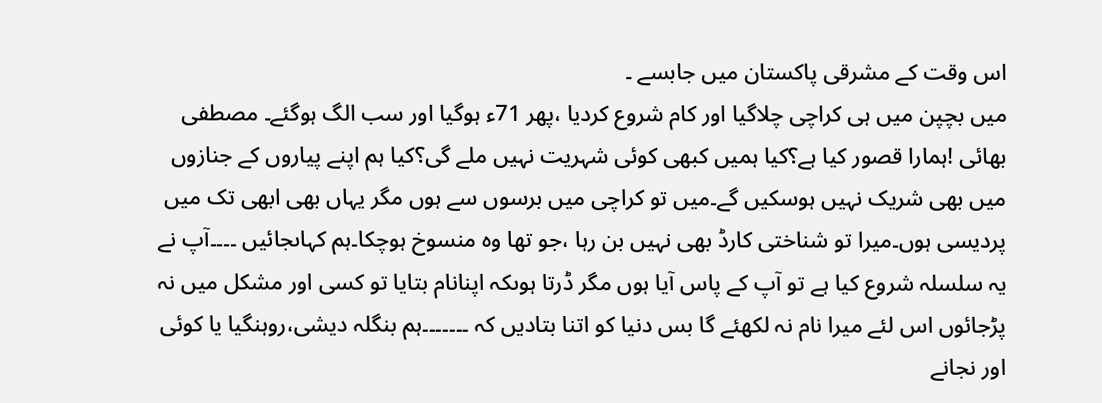اس وقت کے مشرقی پاکستان میں جابسے ۔
میں بچپن میں ہی کراچی چلاگیا اور کام شروع کردیا ،پھر 71ء ہوگیا اور سب الگ ہوگئے۔ مصطفی بھائی !ہمارا قصور کیا ہے؟کیا ہمیں کبھی کوئی شہریت نہیں ملے گی؟کیا ہم اپنے پیاروں کے جنازوں میں بھی شریک نہیں ہوسکیں گے۔میں تو کراچی میں برسوں سے ہوں مگر یہاں بھی ابھی تک میں پردیسی ہوں۔میرا تو شناختی کارڈ بھی نہیں بن رہا ،جو تھا وہ منسوخ ہوچکا۔ہم کہاںجائیں ۔۔۔۔آپ نے یہ سلسلہ شروع کیا ہے تو آپ کے پاس آیا ہوں مگر ڈرتا ہوںکہ اپنانام بتایا تو کسی اور مشکل میں نہ پڑجائوں اس لئے میرا نام نہ لکھئے گا بس دنیا کو اتنا بتادیں کہ ۔۔۔۔۔۔۔ہم بنگلہ دیشی،روہنگیا یا کوئی اور نجانے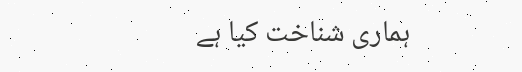ہماری شناخت کیا ہے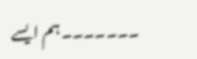۔۔۔۔۔۔۔ہم ایسے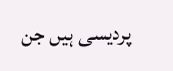پردیسی ہیں جن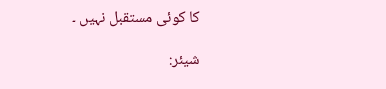کا کوئی مستقبل نہیں ۔

شیئر: